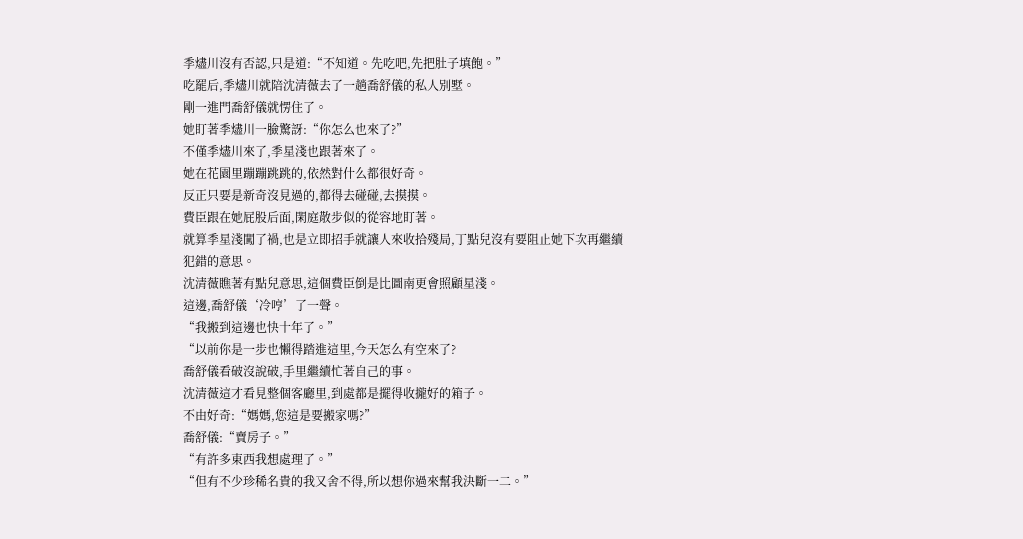季燼川沒有否認,只是道:“不知道。先吃吧,先把肚子填飽。”
吃罷后,季燼川就陪沈清薇去了一趟喬舒儀的私人別墅。
剛一進門喬舒儀就愣住了。
她盯著季燼川一臉驚訝:“你怎么也來了?”
不僅季燼川來了,季星淺也跟著來了。
她在花園里蹦蹦跳跳的,依然對什么都很好奇。
反正只要是新奇沒見過的,都得去碰碰,去摸摸。
費臣跟在她屁股后面,閑庭散步似的從容地盯著。
就算季星淺闖了禍,也是立即招手就讓人來收拾殘局,丁點兒沒有要阻止她下次再繼續犯錯的意思。
沈清薇瞧著有點兒意思,這個費臣倒是比圖南更會照顧星淺。
這邊,喬舒儀‘冷哼’了一聲。
“我搬到這邊也快十年了。”
“以前你是一步也懶得踏進這里,今天怎么有空來了?
喬舒儀看破沒說破,手里繼續忙著自己的事。
沈清薇這才看見整個客廳里,到處都是擺得收攏好的箱子。
不由好奇:“媽媽,您這是要搬家嗎?”
喬舒儀:“賣房子。”
“有許多東西我想處理了。”
“但有不少珍稀名貴的我又舍不得,所以想你過來幫我決斷一二。”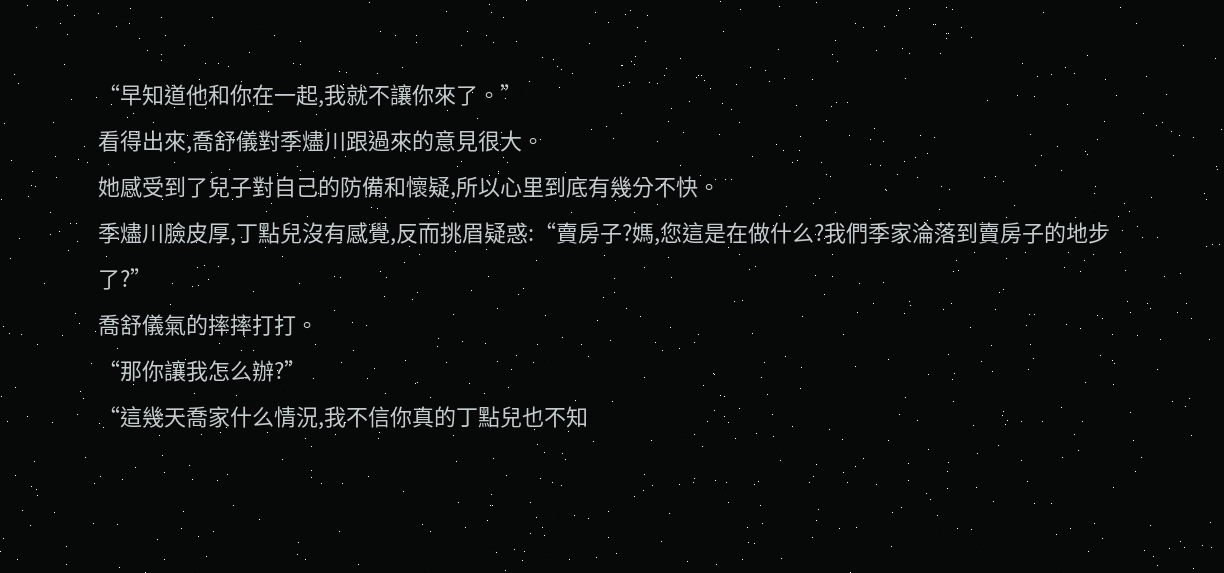“早知道他和你在一起,我就不讓你來了。”
看得出來,喬舒儀對季燼川跟過來的意見很大。
她感受到了兒子對自己的防備和懷疑,所以心里到底有幾分不快。
季燼川臉皮厚,丁點兒沒有感覺,反而挑眉疑惑:“賣房子?媽,您這是在做什么?我們季家淪落到賣房子的地步了?”
喬舒儀氣的摔摔打打。
“那你讓我怎么辦?”
“這幾天喬家什么情況,我不信你真的丁點兒也不知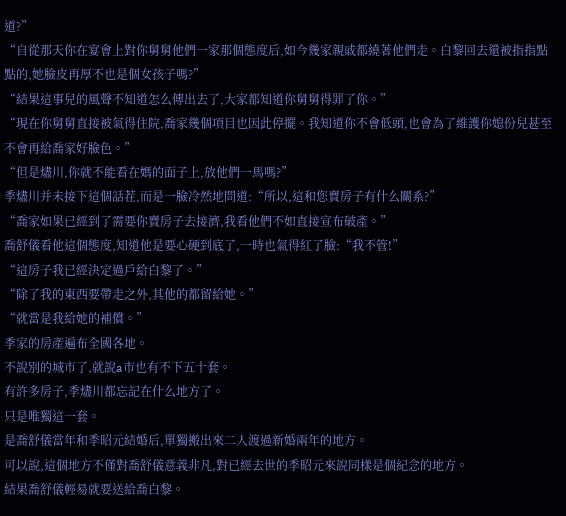道?”
“自從那天你在宴會上對你舅舅他們一家那個態度后,如今幾家親戚都繞著他們走。白黎回去還被指指點點的,她臉皮再厚不也是個女孩子嗎?”
“結果這事兒的風聲不知道怎么傳出去了,大家都知道你舅舅得罪了你。”
“現在你舅舅直接被氣得住院,喬家幾個項目也因此停擺。我知道你不會低頭,也會為了維護你媳份兒甚至不會再給喬家好臉色。”
“但是燼川,你就不能看在媽的面子上,放他們一馬嗎?”
季燼川并未接下這個話茬,而是一臉冷然地問道:“所以,這和您賣房子有什么關系?”
“喬家如果已經到了需要你賣房子去接濟,我看他們不如直接宣布破產。”
喬舒儀看他這個態度,知道他是要心硬到底了,一時也氣得紅了臉:“我不管!”
“這房子我已經決定過戶給白黎了。”
“除了我的東西要帶走之外,其他的都留給她。”
“就當是我給她的補償。”
季家的房產遍布全國各地。
不說別的城市了,就說a市也有不下五十套。
有許多房子,季燼川都忘記在什么地方了。
只是唯獨這一套。
是喬舒儀當年和季昭元結婚后,單獨搬出來二人渡過新婚兩年的地方。
可以說,這個地方不僅對喬舒儀意義非凡,對已經去世的季昭元來說同樣是個紀念的地方。
結果喬舒儀輕易就要送給喬白黎。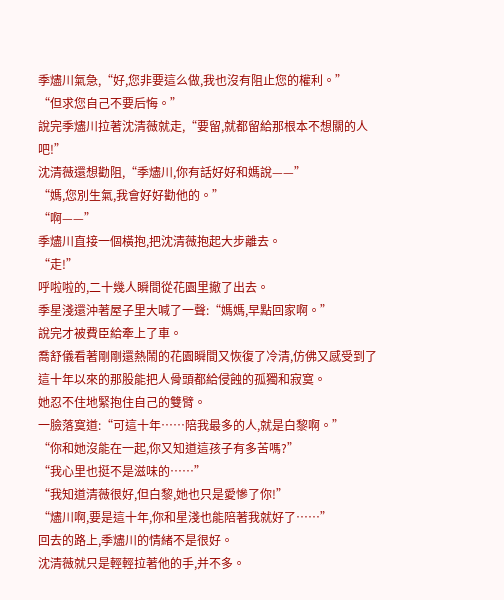季燼川氣急,“好,您非要這么做,我也沒有阻止您的權利。”
“但求您自己不要后悔。”
說完季燼川拉著沈清薇就走,“要留,就都留給那根本不想關的人吧!”
沈清薇還想勸阻,“季燼川,你有話好好和媽說——”
“媽,您別生氣,我會好好勸他的。”
“啊——”
季燼川直接一個橫抱,把沈清薇抱起大步離去。
“走!”
呼啦啦的,二十幾人瞬間從花園里撤了出去。
季星淺還沖著屋子里大喊了一聲:“媽媽,早點回家啊。”
說完才被費臣給牽上了車。
喬舒儀看著剛剛還熱鬧的花園瞬間又恢復了冷清,仿佛又感受到了這十年以來的那股能把人骨頭都給侵蝕的孤獨和寂寞。
她忍不住地緊抱住自己的雙臂。
一臉落寞道:“可這十年……陪我最多的人,就是白黎啊。”
“你和她沒能在一起,你又知道這孩子有多苦嗎?”
“我心里也挺不是滋味的……”
“我知道清薇很好,但白黎,她也只是愛慘了你!”
“燼川啊,要是這十年,你和星淺也能陪著我就好了……”
回去的路上,季燼川的情緒不是很好。
沈清薇就只是輕輕拉著他的手,并不多。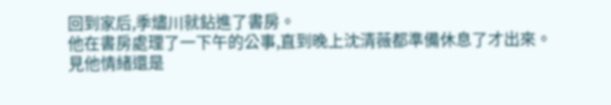回到家后,季燼川就鉆進了書房。
他在書房處理了一下午的公事,直到晚上沈清薇都準備休息了才出來。
見他情緒還是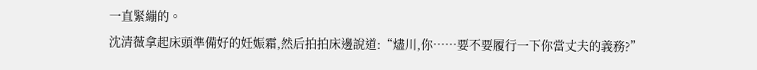一直緊繃的。
沈清薇拿起床頭準備好的妊娠霜,然后拍拍床邊說道:“燼川,你……要不要履行一下你當丈夫的義務?”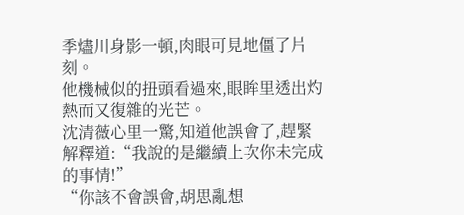季燼川身影一頓,肉眼可見地僵了片刻。
他機械似的扭頭看過來,眼眸里透出灼熱而又復雜的光芒。
沈清薇心里一驚,知道他誤會了,趕緊解釋道:“我說的是繼續上次你未完成的事情!”
“你該不會誤會,胡思亂想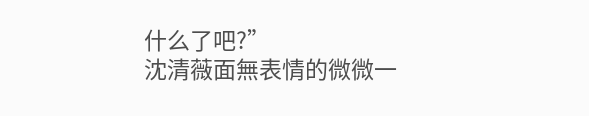什么了吧?”
沈清薇面無表情的微微一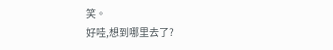笑。
好哇,想到哪里去了?